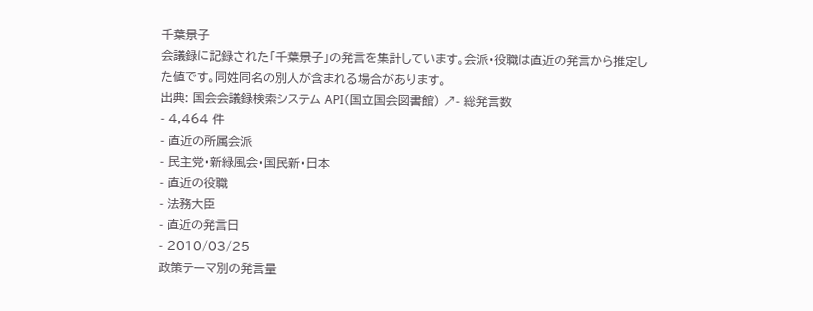千葉景子
会議録に記録された「千葉景子」の発言を集計しています。会派・役職は直近の発言から推定した値です。同姓同名の別人が含まれる場合があります。
出典: 国会会議録検索システム API(国立国会図書館) ↗- 総発言数
- 4,464 件
- 直近の所属会派
- 民主党・新緑風会・国民新・日本
- 直近の役職
- 法務大臣
- 直近の発言日
- 2010/03/25
政策テーマ別の発言量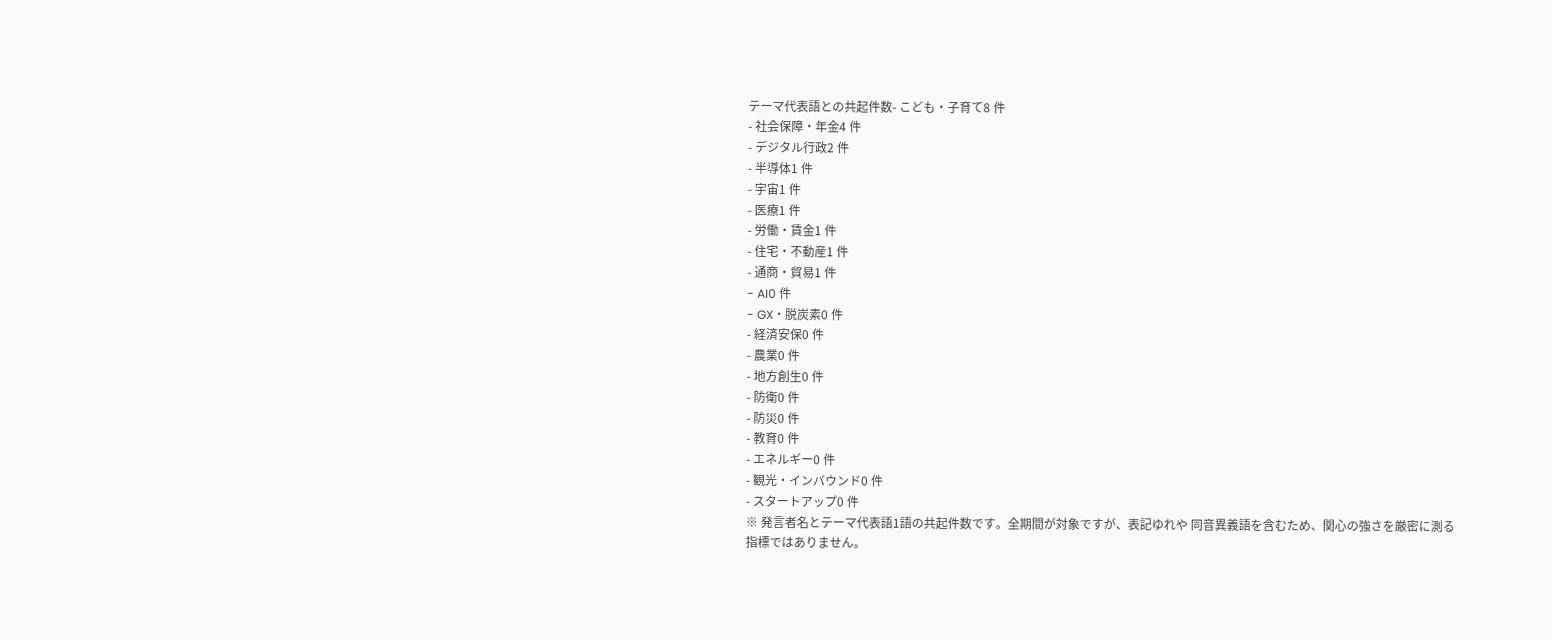テーマ代表語との共起件数- こども・子育て8 件
- 社会保障・年金4 件
- デジタル行政2 件
- 半導体1 件
- 宇宙1 件
- 医療1 件
- 労働・賃金1 件
- 住宅・不動産1 件
- 通商・貿易1 件
- AI0 件
- GX・脱炭素0 件
- 経済安保0 件
- 農業0 件
- 地方創生0 件
- 防衛0 件
- 防災0 件
- 教育0 件
- エネルギー0 件
- 観光・インバウンド0 件
- スタートアップ0 件
※ 発言者名とテーマ代表語1語の共起件数です。全期間が対象ですが、表記ゆれや 同音異義語を含むため、関心の強さを厳密に測る指標ではありません。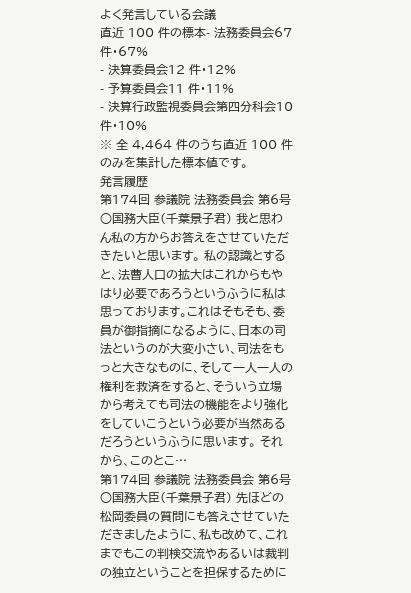よく発言している会議
直近 100 件の標本- 法務委員会67 件・67%
- 決算委員会12 件・12%
- 予算委員会11 件・11%
- 決算行政監視委員会第四分科会10 件・10%
※ 全 4,464 件のうち直近 100 件のみを集計した標本値です。
発言履歴
第174回 参議院 法務委員会 第6号
○国務大臣(千葉景子君) 我と思わん私の方からお答えをさせていただきたいと思います。 私の認識とすると、法曹人口の拡大はこれからもやはり必要であろうというふうに私は思っております。これはそもそも、委員が御指摘になるように、日本の司法というのが大変小さい、司法をもっと大きなものに、そして一人一人の権利を救済をすると、そういう立場から考えても司法の機能をより強化をしていこうという必要が当然あるだろうというふうに思います。 それから、このとこ…
第174回 参議院 法務委員会 第6号
○国務大臣(千葉景子君) 先ほどの松岡委員の質問にも答えさせていただきましたように、私も改めて、これまでもこの判検交流やあるいは裁判の独立ということを担保するために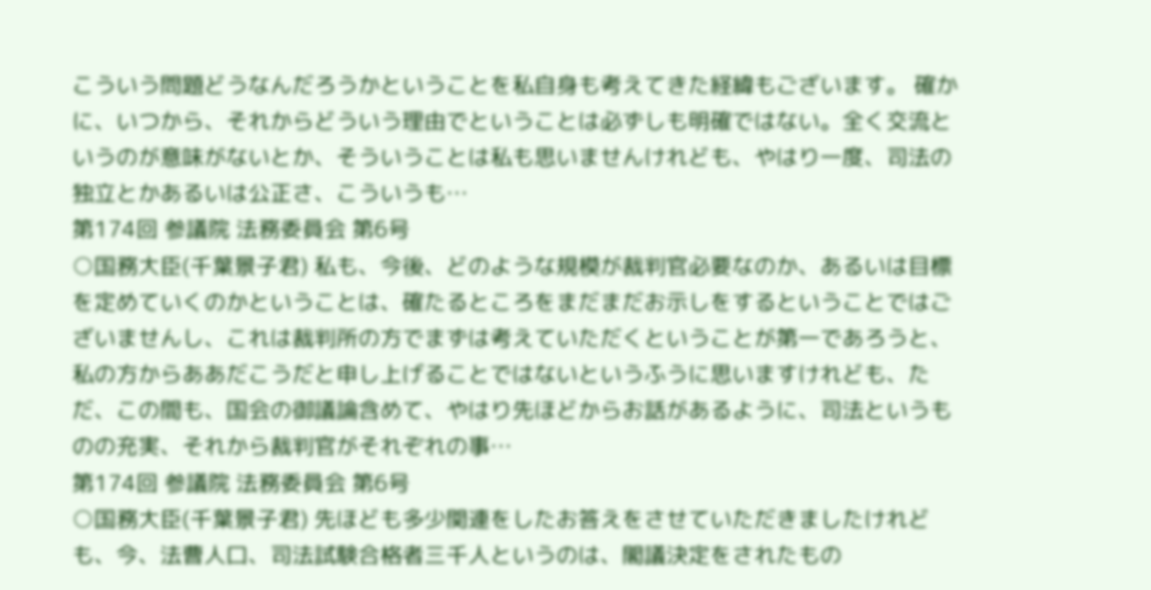こういう問題どうなんだろうかということを私自身も考えてきた経緯もございます。 確かに、いつから、それからどういう理由でということは必ずしも明確ではない。全く交流というのが意味がないとか、そういうことは私も思いませんけれども、やはり一度、司法の独立とかあるいは公正さ、こういうも…
第174回 参議院 法務委員会 第6号
○国務大臣(千葉景子君) 私も、今後、どのような規模が裁判官必要なのか、あるいは目標を定めていくのかということは、確たるところをまだまだお示しをするということではございませんし、これは裁判所の方でまずは考えていただくということが第一であろうと、私の方からああだこうだと申し上げることではないというふうに思いますけれども、ただ、この間も、国会の御議論含めて、やはり先ほどからお話があるように、司法というものの充実、それから裁判官がそれぞれの事…
第174回 参議院 法務委員会 第6号
○国務大臣(千葉景子君) 先ほども多少関連をしたお答えをさせていただきましたけれども、今、法曹人口、司法試験合格者三千人というのは、閣議決定をされたもの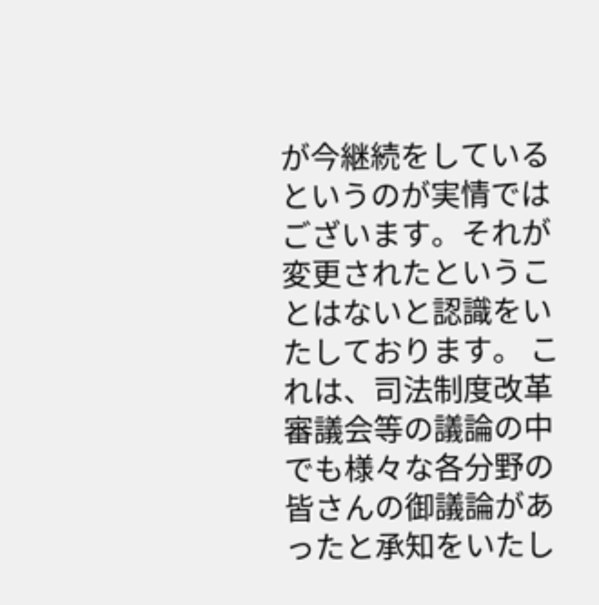が今継続をしているというのが実情ではございます。それが変更されたということはないと認識をいたしております。 これは、司法制度改革審議会等の議論の中でも様々な各分野の皆さんの御議論があったと承知をいたし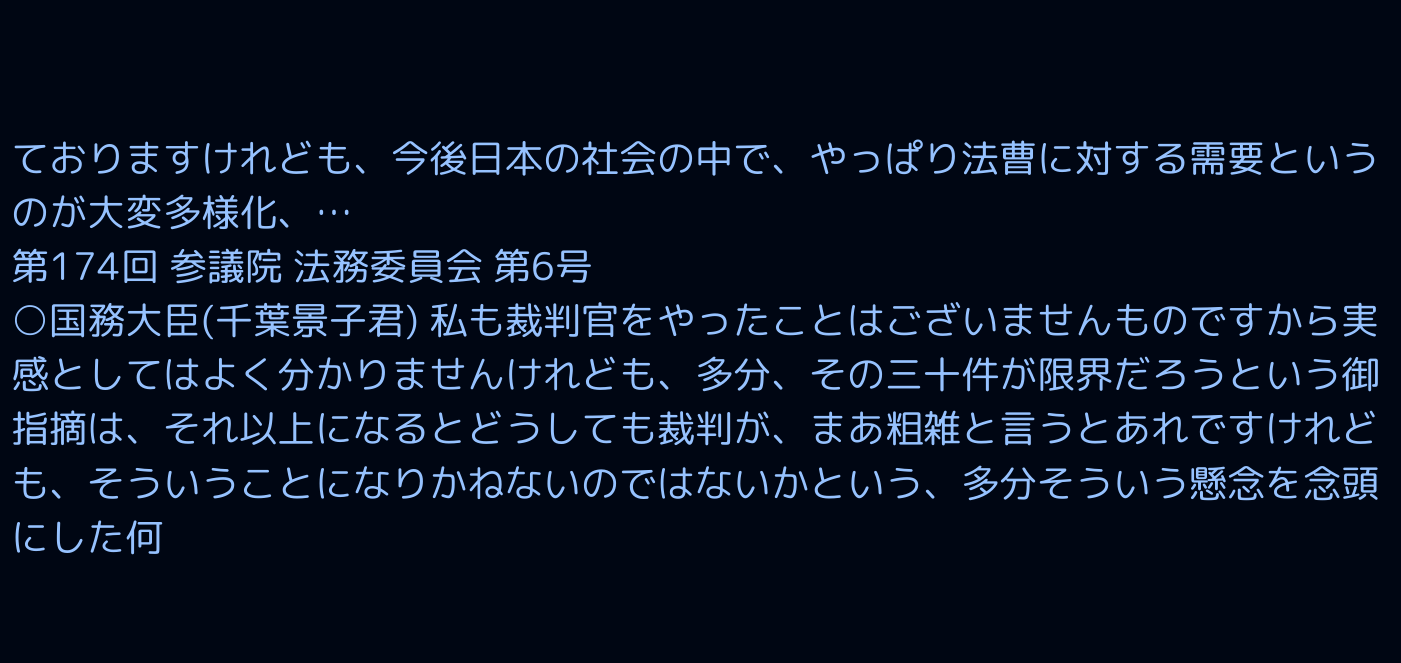ておりますけれども、今後日本の社会の中で、やっぱり法曹に対する需要というのが大変多様化、…
第174回 参議院 法務委員会 第6号
○国務大臣(千葉景子君) 私も裁判官をやったことはございませんものですから実感としてはよく分かりませんけれども、多分、その三十件が限界だろうという御指摘は、それ以上になるとどうしても裁判が、まあ粗雑と言うとあれですけれども、そういうことになりかねないのではないかという、多分そういう懸念を念頭にした何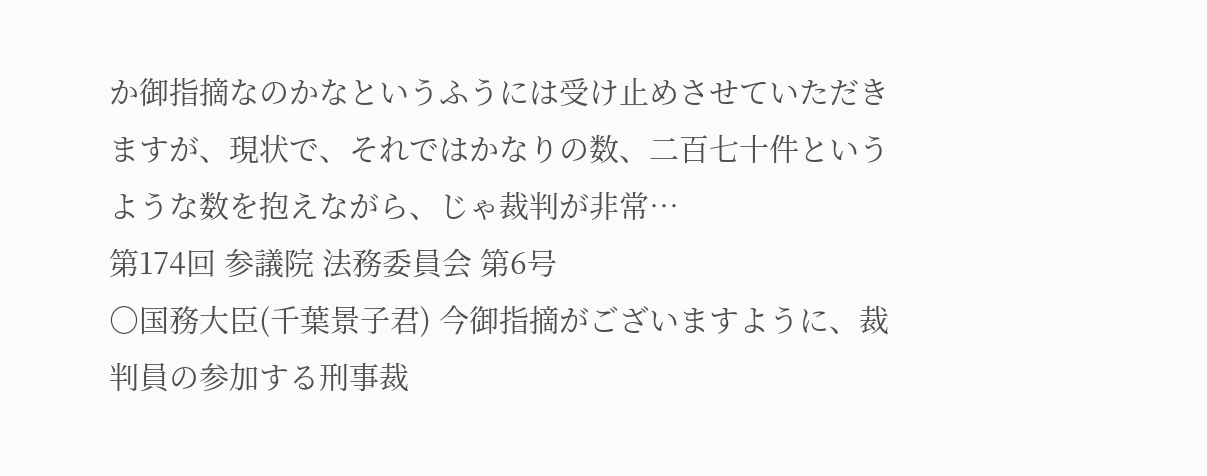か御指摘なのかなというふうには受け止めさせていただきますが、現状で、それではかなりの数、二百七十件というような数を抱えながら、じゃ裁判が非常…
第174回 参議院 法務委員会 第6号
○国務大臣(千葉景子君) 今御指摘がございますように、裁判員の参加する刑事裁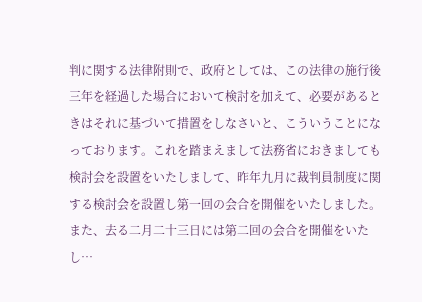判に関する法律附則で、政府としては、この法律の施行後三年を経過した場合において検討を加えて、必要があるときはそれに基づいて措置をしなさいと、こういうことになっております。これを踏まえまして法務省におきましても検討会を設置をいたしまして、昨年九月に裁判員制度に関する検討会を設置し第一回の会合を開催をいたしました。また、去る二月二十三日には第二回の会合を開催をいたし…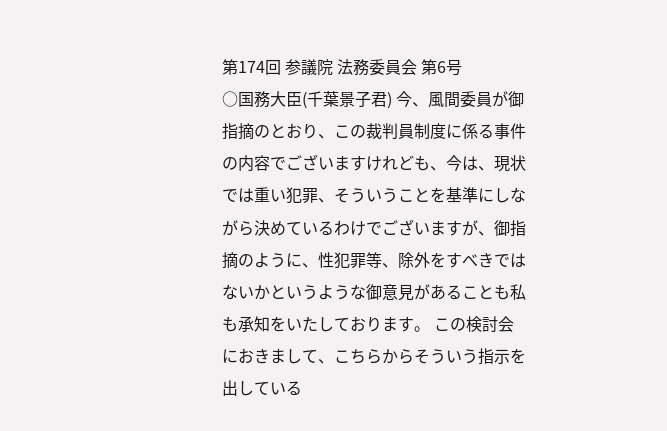第174回 参議院 法務委員会 第6号
○国務大臣(千葉景子君) 今、風間委員が御指摘のとおり、この裁判員制度に係る事件の内容でございますけれども、今は、現状では重い犯罪、そういうことを基準にしながら決めているわけでございますが、御指摘のように、性犯罪等、除外をすべきではないかというような御意見があることも私も承知をいたしております。 この検討会におきまして、こちらからそういう指示を出している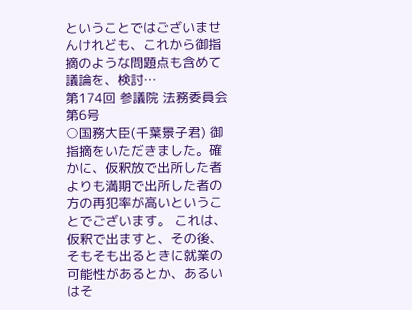ということではございませんけれども、これから御指摘のような問題点も含めて議論を、検討…
第174回 参議院 法務委員会 第6号
○国務大臣(千葉景子君) 御指摘をいただきました。確かに、仮釈放で出所した者よりも満期で出所した者の方の再犯率が高いということでございます。 これは、仮釈で出ますと、その後、そもそも出るときに就業の可能性があるとか、あるいはそ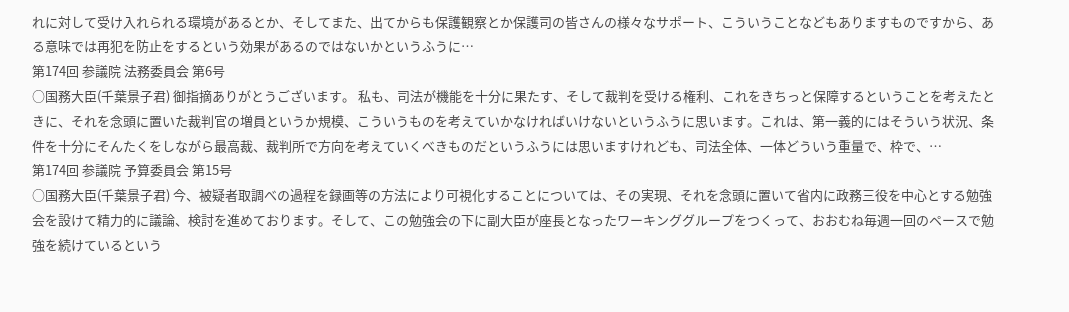れに対して受け入れられる環境があるとか、そしてまた、出てからも保護観察とか保護司の皆さんの様々なサポート、こういうことなどもありますものですから、ある意味では再犯を防止をするという効果があるのではないかというふうに…
第174回 参議院 法務委員会 第6号
○国務大臣(千葉景子君) 御指摘ありがとうございます。 私も、司法が機能を十分に果たす、そして裁判を受ける権利、これをきちっと保障するということを考えたときに、それを念頭に置いた裁判官の増員というか規模、こういうものを考えていかなければいけないというふうに思います。これは、第一義的にはそういう状況、条件を十分にそんたくをしながら最高裁、裁判所で方向を考えていくべきものだというふうには思いますけれども、司法全体、一体どういう重量で、枠で、…
第174回 参議院 予算委員会 第15号
○国務大臣(千葉景子君) 今、被疑者取調べの過程を録画等の方法により可視化することについては、その実現、それを念頭に置いて省内に政務三役を中心とする勉強会を設けて精力的に議論、検討を進めております。そして、この勉強会の下に副大臣が座長となったワーキンググループをつくって、おおむね毎週一回のペースで勉強を続けているという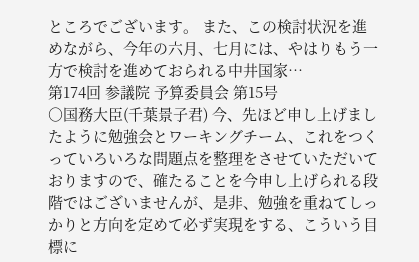ところでございます。 また、この検討状況を進めながら、今年の六月、七月には、やはりもう一方で検討を進めておられる中井国家…
第174回 参議院 予算委員会 第15号
○国務大臣(千葉景子君) 今、先ほど申し上げましたように勉強会とワーキングチーム、これをつくっていろいろな問題点を整理をさせていただいておりますので、確たることを今申し上げられる段階ではございませんが、是非、勉強を重ねてしっかりと方向を定めて必ず実現をする、こういう目標に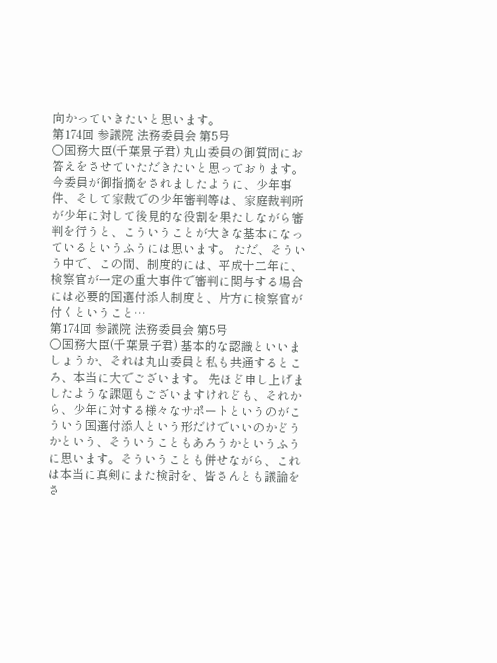向かっていきたいと思います。
第174回 参議院 法務委員会 第5号
○国務大臣(千葉景子君) 丸山委員の御質問にお答えをさせていただきたいと思っております。 今委員が御指摘をされましたように、少年事件、そして家裁での少年審判等は、家庭裁判所が少年に対して後見的な役割を果たしながら審判を行うと、こういうことが大きな基本になっているというふうには思います。 ただ、そういう中で、この間、制度的には、平成十二年に、検察官が一定の重大事件で審判に関与する場合には必要的国選付添人制度と、片方に検察官が付くということ…
第174回 参議院 法務委員会 第5号
○国務大臣(千葉景子君) 基本的な認識といいましょうか、それは丸山委員と私も共通するところ、本当に大でございます。 先ほど申し上げましたような課題もございますけれども、それから、少年に対する様々なサポートというのがこういう国選付添人という形だけでいいのかどうかという、そういうこともあろうかというふうに思います。そういうことも併せながら、これは本当に真剣にまた検討を、皆さんとも議論をさ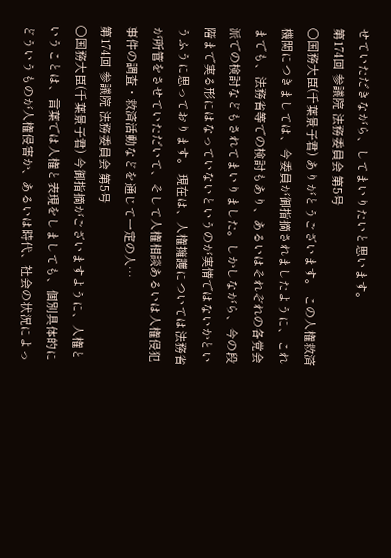せていただきながら、してまいりたいと思います。
第174回 参議院 法務委員会 第5号
○国務大臣(千葉景子君) ありがとうございます。 この人権救済機関につきましては、今委員が御指摘されましたように、これまでも、法務省等での検討もあり、あるいはそれぞれの各党会派での検討などもされてまいりました。しかしながら、今の段階まで実る形にはなっていないというのが実情ではないかというふうに思っております。 現在は、人権擁護については法務省が所管をさせていただいて、そして人権相談あるいは人権侵犯事件の調査・救済活動などを通じて一定の人…
第174回 参議院 法務委員会 第5号
○国務大臣(千葉景子君) 今御指摘がございますように、人権ということは、言葉では人権と表現をしましても、個別具体的にどういうものが人権侵害か、あるいは時代、社会の状況によっ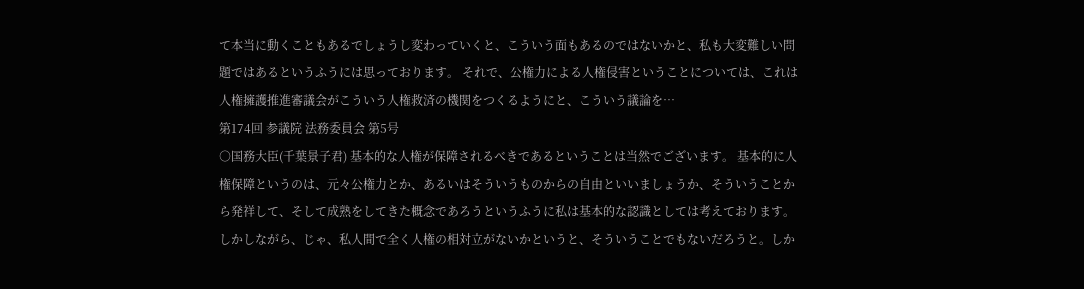て本当に動くこともあるでしょうし変わっていくと、こういう面もあるのではないかと、私も大変難しい問題ではあるというふうには思っております。 それで、公権力による人権侵害ということについては、これは人権擁護推進審議会がこういう人権救済の機関をつくるようにと、こういう議論を…
第174回 参議院 法務委員会 第5号
○国務大臣(千葉景子君) 基本的な人権が保障されるべきであるということは当然でございます。 基本的に人権保障というのは、元々公権力とか、あるいはそういうものからの自由といいましょうか、そういうことから発祥して、そして成熟をしてきた概念であろうというふうに私は基本的な認識としては考えております。しかしながら、じゃ、私人間で全く人権の相対立がないかというと、そういうことでもないだろうと。しか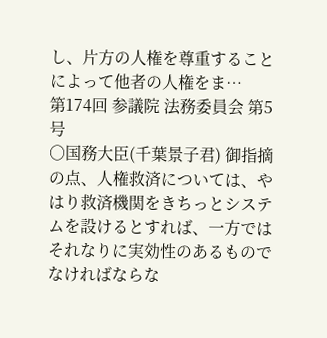し、片方の人権を尊重することによって他者の人権をま…
第174回 参議院 法務委員会 第5号
○国務大臣(千葉景子君) 御指摘の点、人権救済については、やはり救済機関をきちっとシステムを設けるとすれば、一方ではそれなりに実効性のあるものでなければならな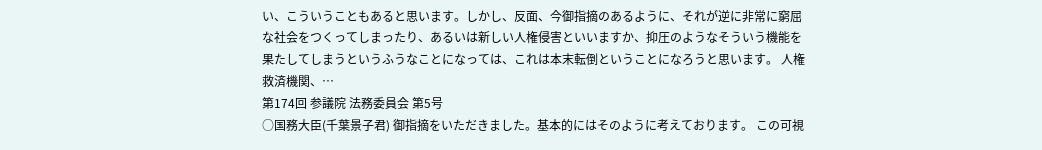い、こういうこともあると思います。しかし、反面、今御指摘のあるように、それが逆に非常に窮屈な社会をつくってしまったり、あるいは新しい人権侵害といいますか、抑圧のようなそういう機能を果たしてしまうというふうなことになっては、これは本末転倒ということになろうと思います。 人権救済機関、…
第174回 参議院 法務委員会 第5号
○国務大臣(千葉景子君) 御指摘をいただきました。基本的にはそのように考えております。 この可視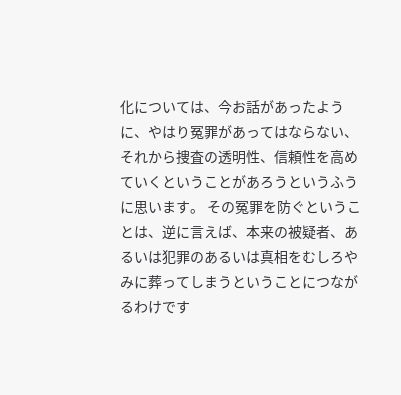化については、今お話があったように、やはり冤罪があってはならない、それから捜査の透明性、信頼性を高めていくということがあろうというふうに思います。 その冤罪を防ぐということは、逆に言えば、本来の被疑者、あるいは犯罪のあるいは真相をむしろやみに葬ってしまうということにつながるわけです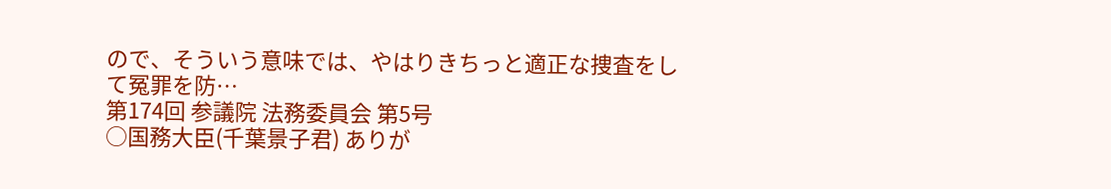ので、そういう意味では、やはりきちっと適正な捜査をして冤罪を防…
第174回 参議院 法務委員会 第5号
○国務大臣(千葉景子君) ありが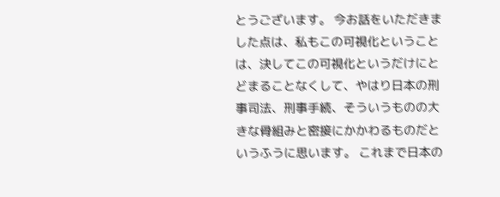とうございます。 今お話をいただきました点は、私もこの可視化ということは、決してこの可視化というだけにとどまることなくして、やはり日本の刑事司法、刑事手続、そういうものの大きな骨組みと密接にかかわるものだというふうに思います。 これまで日本の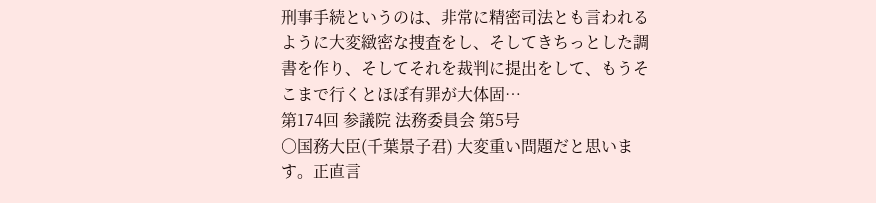刑事手続というのは、非常に精密司法とも言われるように大変緻密な捜査をし、そしてきちっとした調書を作り、そしてそれを裁判に提出をして、もうそこまで行くとほぼ有罪が大体固…
第174回 参議院 法務委員会 第5号
○国務大臣(千葉景子君) 大変重い問題だと思います。正直言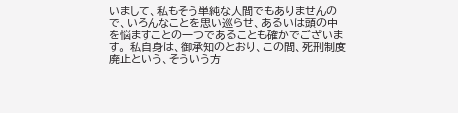いまして、私もそう単純な人間でもありませんので、いろんなことを思い巡らせ、あるいは頭の中を悩ますことの一つであることも確かでございます。 私自身は、御承知のとおり、この間、死刑制度廃止という、そういう方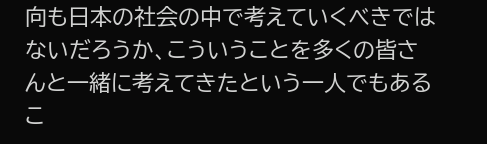向も日本の社会の中で考えていくべきではないだろうか、こういうことを多くの皆さんと一緒に考えてきたという一人でもあるこ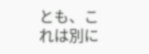とも、これは別に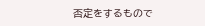否定をするもので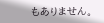もありません。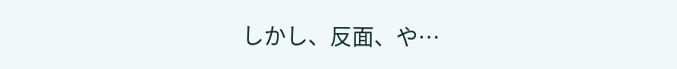しかし、反面、や…